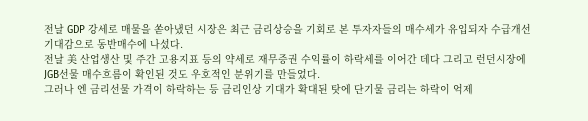전날 GDP 강세로 매물을 쏟아냈던 시장은 최근 금리상승을 기회로 본 투자자들의 매수세가 유입되자 수급개선 기대감으로 동반매수에 나섰다.
전날 美 산업생산 및 주간 고용지표 등의 약세로 재무증권 수익률이 하락세를 이어간 데다 그리고 런던시장에 JGB선물 매수흐름이 확인된 것도 우호적인 분위기를 만들었다.
그러나 엔 금리선물 가격이 하락하는 등 금리인상 기대가 확대된 탓에 단기물 금리는 하락이 억제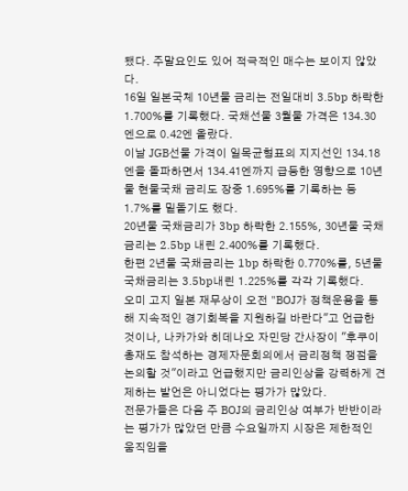됐다. 주말요인도 있어 적극적인 매수는 보이지 않았다.
16일 일본국체 10년물 금리는 전일대비 3.5bp 하락한 1.700%를 기록했다. 국채선물 3월물 가격은 134.30엔으로 0.42엔 올랐다.
이날 JGB선물 가격이 일목균형표의 지지선인 134.18엔을 돌파하면서 134.41엔까지 급등한 영향으로 10년물 현물국채 금리도 장중 1.695%를 기록하는 등 1.7%를 밑돌기도 했다.
20년물 국채금리가 3bp 하락한 2.155%, 30년물 국채금리는 2.5bp 내린 2.400%를 기록했다.
한편 2년물 국채금리는 1bp 하락한 0.770%를, 5년물 국채금리는 3.5bp내린 1.225%를 각각 기록했다.
오미 고지 일본 재무상이 오전 "BOJ가 정책운용을 통해 지속적인 경기회복을 지원하길 바란다"고 언급한 것이나, 나카가와 히데나오 자민당 간사장이 "후쿠이 총재도 참석하는 경제자문회의에서 금리정책 쟁점을 논의할 것"이라고 언급했지만 금리인상을 강력하게 견제하는 발언은 아니었다는 평가가 많았다.
전문가들은 다음 주 BOJ의 금리인상 여부가 반반이라는 평가가 많았던 만큼 수요일까지 시장은 제한적인 움직임을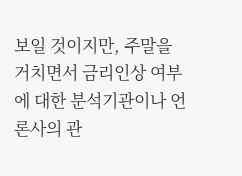보일 것이지만, 주말을 거치면서 금리인상 여부에 대한 분석기관이나 언론사의 관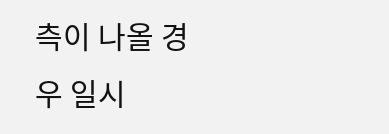측이 나올 경우 일시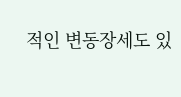적인 변동장세도 있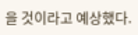을 것이라고 예상했다.